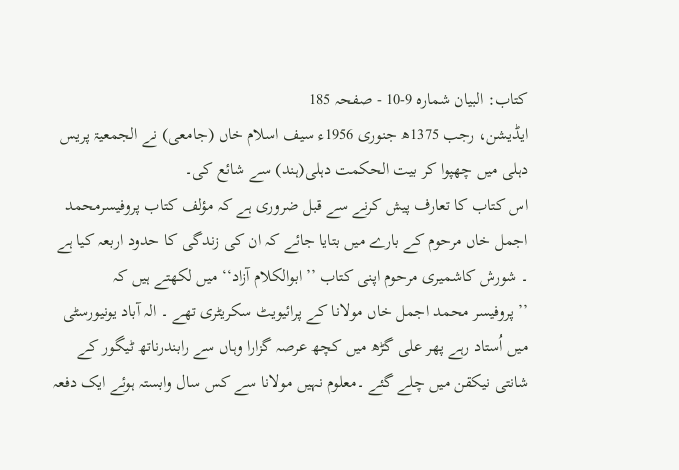کتاب: البیان شمارہ 9-10 - صفحہ 185
ایڈیشن، رجب 1375ھ جنوری 1956ء سیف اسلام خاں (جامعی) نے الجمعیۃ پریس دہلی میں چھپوا کر بیت الحکمت دہلی(ہند) سے شائع کی۔
اس کتاب کا تعارف پیش کرنے سے قبل ضروری ہے کہ مؤلف کتاب پروفیسرمحمد اجمل خاں مرحوم کے بارے میں بتایا جائے کہ ان کی زندگی کا حدود اربعہ کیا ہے ۔ شورش کاشمیری مرحوم اپنی کتاب ’’ابوالکلام آزاد‘‘ میں لکھتے ہیں کہ
’’ پروفیسر محمد اجمل خاں مولانا کے پرائیویٹ سکریٹری تھے ۔ الہ آباد یونیورسٹی میں اُستاد رہے پھر علی گڑھ میں کچھ عرصہ گزارا وہاں سے رابندرناتھ ٹیگور کے شانتی نیکقن میں چلے گئے ۔معلوم نہیں مولانا سے کس سال وابستہ ہوئے ایک دفعہ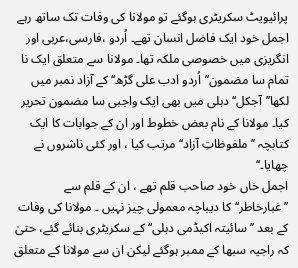پرائیویٹ سکریٹری ہوگئے تو مولانا کی وفات تک ساتھ رہے اجمل خود ایک فاضل انسان تھے۔ اُردو ،فارسی،عربی اور انگریزی میں خصوصی ملکہ تھا۔ مولانا سے متعلق ایک نا تمام سا مضمون’’اُردو ادب علی گڑھ‘‘ کے آزاد نمبر میں لکھا’’آجکل‘‘ دہلی میں بھی ایک واجبی سا مضمون تحریر کیا۔ مولانا کے نام بعض خطوط اور ان کے جوابات کا ایک کتابچہ ’’ملفوظاتِ آزاد‘‘ مرتب کیا ، اور کئی ناشروں نے چھایا۔‘‘
اجمل خاں خود صاحب قلم تھے ، ان کے قلم سے ’’غبارخاطر‘‘کا دیباچہ معمولی چیز نہیں ۔ مولانا کی وفات کے بعد ’’سائیتہ اکیڈمی دہلی‘‘ کے سکریٹری بنائے گئے، حتیٰ کہ راجیہ سبھا کے ممبر ہوگئے لیکن ان سے مولانا کے متعلق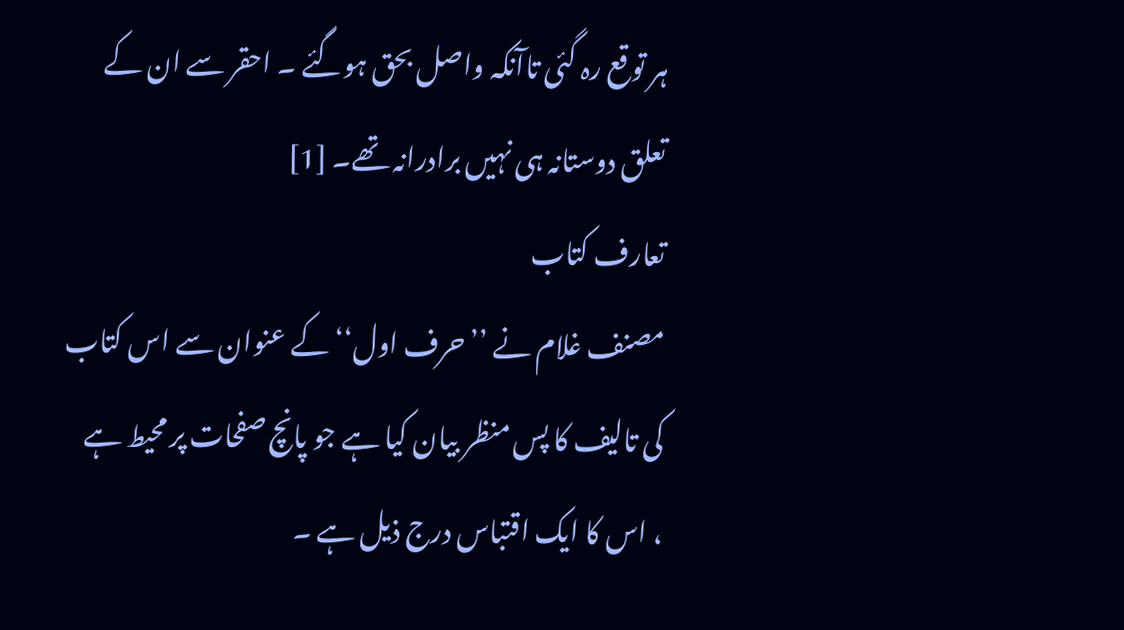ہر توقع رہ گئی تاآنکہ واصل بحق ہوگئے ۔ احقر سے ان کے تعلق دوستانہ ہی نہیں برادرانہ تھے۔ [1]
تعارف کتاب
مصنف غلام نے ’’حرف اول‘‘ کے عنوان سے اس کتاب کی تالیف کا پس منظر بیان کیا ہے جو پانچ صفحات پر محیط ہے ، اس کا ایک اقتباس درج ذیل ہے ۔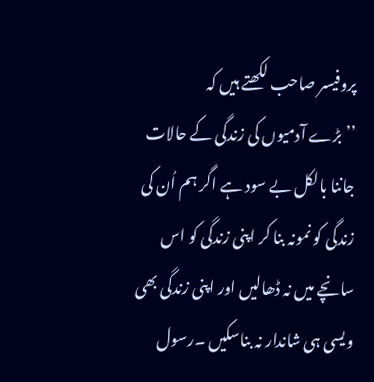پروفیسر صاحب لکھتے ہیں کہ
’’بڑے آدمیوں کی زندگی کے حالات جاننا بالکل بے سود ہے اگر ہم اُن کی زندگی کو نمونہ بنا کر اپنی زندگی کو اس سانچے میں نہ ڈھالیں اور اپنی زندگی بھی ویسی ہی شاندار نہ بناسکیں ۔رسول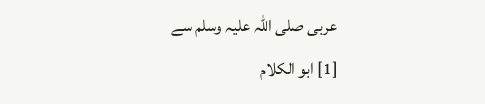عربی صلی اللہ علیہ وسلم سے
[1] ابو الکلام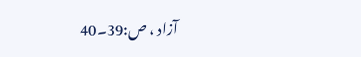آزاد ، ص:39۔40